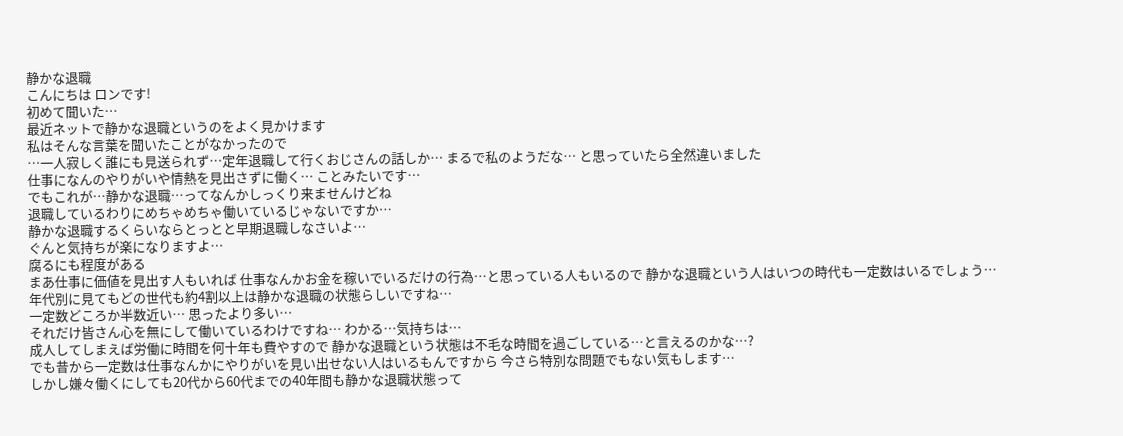静かな退職
こんにちは ロンです!
初めて聞いた…
最近ネットで静かな退職というのをよく見かけます
私はそんな言葉を聞いたことがなかったので
…一人寂しく誰にも見送られず…定年退職して行くおじさんの話しか… まるで私のようだな… と思っていたら全然違いました
仕事になんのやりがいや情熱を見出さずに働く… ことみたいです…
でもこれが…静かな退職…ってなんかしっくり来ませんけどね
退職しているわりにめちゃめちゃ働いているじゃないですか…
静かな退職するくらいならとっとと早期退職しなさいよ…
ぐんと気持ちが楽になりますよ…
腐るにも程度がある
まあ仕事に価値を見出す人もいれば 仕事なんかお金を稼いでいるだけの行為…と思っている人もいるので 静かな退職という人はいつの時代も一定数はいるでしょう…
年代別に見てもどの世代も約4割以上は静かな退職の状態らしいですね…
一定数どころか半数近い… 思ったより多い…
それだけ皆さん心を無にして働いているわけですね… わかる…気持ちは…
成人してしまえば労働に時間を何十年も費やすので 静かな退職という状態は不毛な時間を過ごしている…と言えるのかな…?
でも昔から一定数は仕事なんかにやりがいを見い出せない人はいるもんですから 今さら特別な問題でもない気もします…
しかし嫌々働くにしても20代から60代までの40年間も静かな退職状態って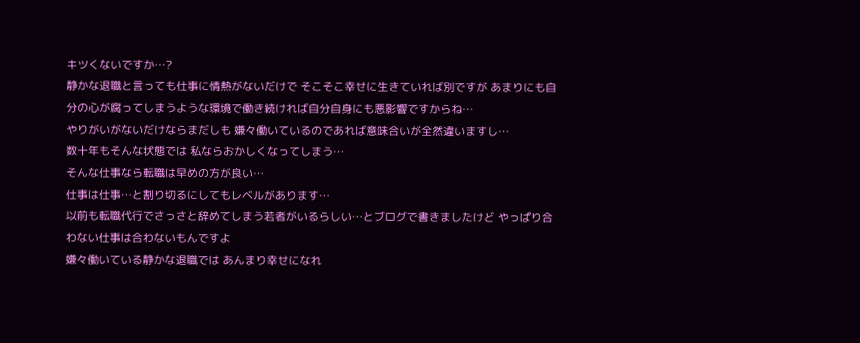キツくないですか…?
静かな退職と言っても仕事に情熱がないだけで そこそこ幸せに生きていれば別ですが あまりにも自分の心が腐ってしまうような環境で働き続ければ自分自身にも悪影響ですからね…
やりがいがないだけならまだしも 嫌々働いているのであれば意味合いが全然違いますし…
数十年もそんな状態では 私ならおかしくなってしまう…
そんな仕事なら転職は早めの方が良い…
仕事は仕事…と割り切るにしてもレベルがあります…
以前も転職代行でさっさと辞めてしまう若者がいるらしい…とブログで書きましたけど やっぱり合わない仕事は合わないもんですよ
嫌々働いている静かな退職では あんまり幸せになれ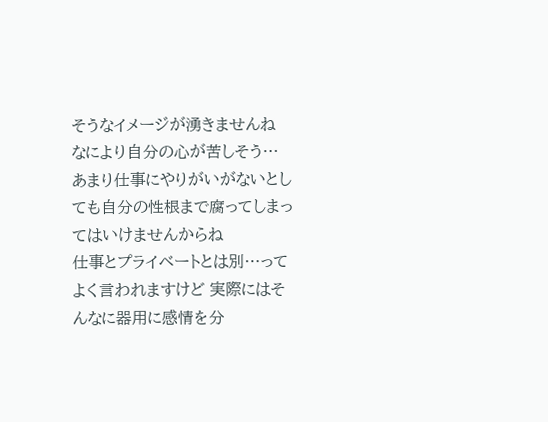そうなイメージが湧きませんね
なにより自分の心が苦しそう…
あまり仕事にやりがいがないとしても自分の性根まで腐ってしまってはいけませんからね
仕事とプライベートとは別…ってよく言われますけど 実際にはそんなに器用に感情を分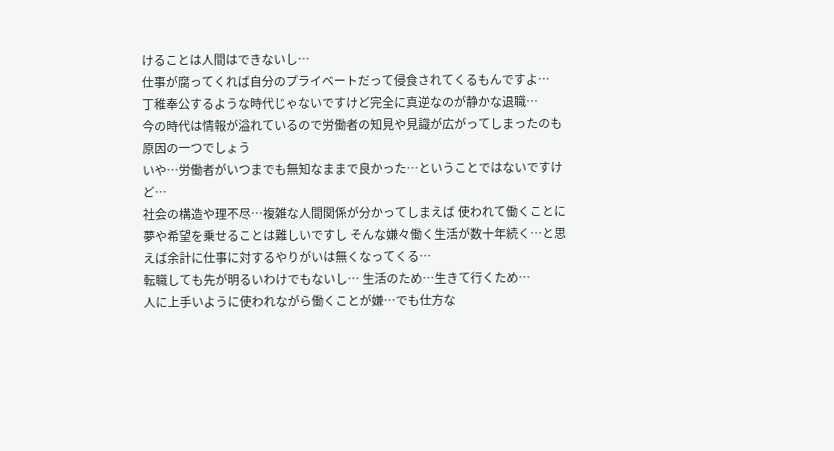けることは人間はできないし…
仕事が腐ってくれば自分のプライベートだって侵食されてくるもんですよ…
丁稚奉公するような時代じゃないですけど完全に真逆なのが静かな退職…
今の時代は情報が溢れているので労働者の知見や見識が広がってしまったのも原因の一つでしょう
いや…労働者がいつまでも無知なままで良かった…ということではないですけど…
社会の構造や理不尽…複雑な人間関係が分かってしまえば 使われて働くことに夢や希望を乗せることは難しいですし そんな嫌々働く生活が数十年続く…と思えば余計に仕事に対するやりがいは無くなってくる…
転職しても先が明るいわけでもないし… 生活のため…生きて行くため…
人に上手いように使われながら働くことが嫌…でも仕方な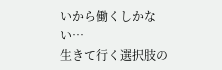いから働くしかない…
生きて行く選択肢の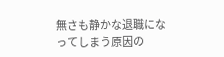無さも静かな退職になってしまう原因の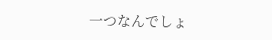一つなんでしょ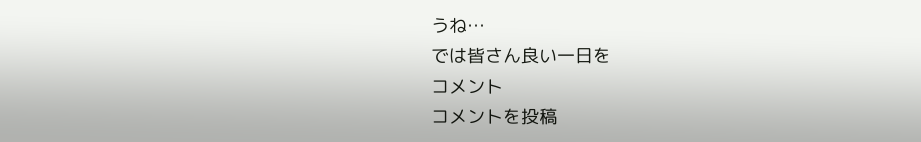うね…
では皆さん良い一日を
コメント
コメントを投稿